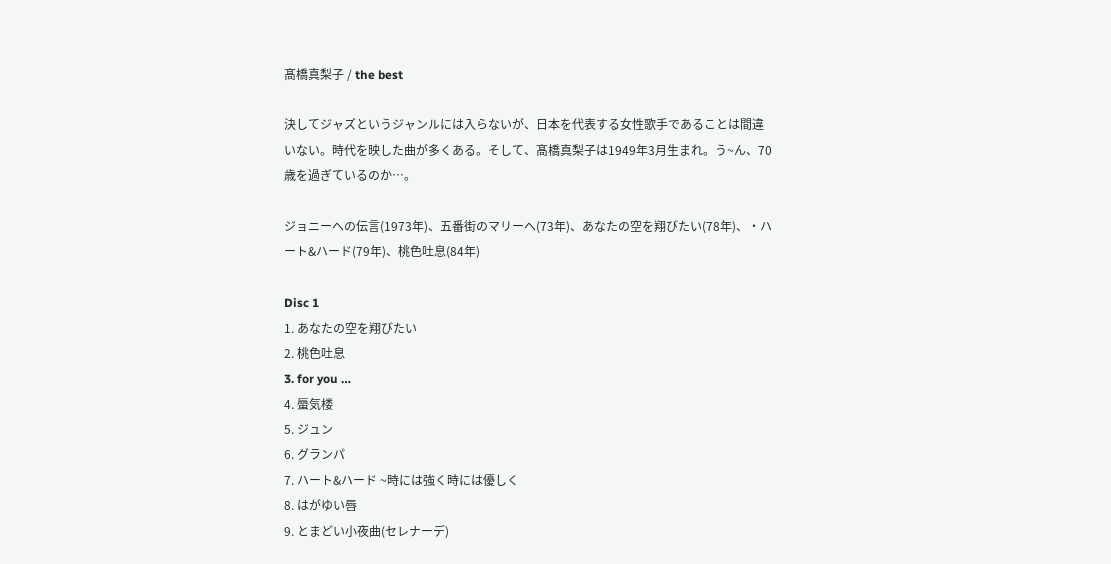髙橋真梨子 / the best

決してジャズというジャンルには入らないが、日本を代表する女性歌手であることは間違いない。時代を映した曲が多くある。そして、髙橋真梨子は1949年3月生まれ。う~ん、70歳を過ぎているのか…。

ジョニーへの伝言(1973年)、五番街のマリーへ(73年)、あなたの空を翔びたい(78年)、・ハート&ハード(79年)、桃色吐息(84年)

Disc 1
1. あなたの空を翔びたい
2. 桃色吐息
3. for you …
4. 蜃気楼
5. ジュン
6. グランパ
7. ハート&ハード ~時には強く時には優しく
8. はがゆい唇
9. とまどい小夜曲(セレナーデ)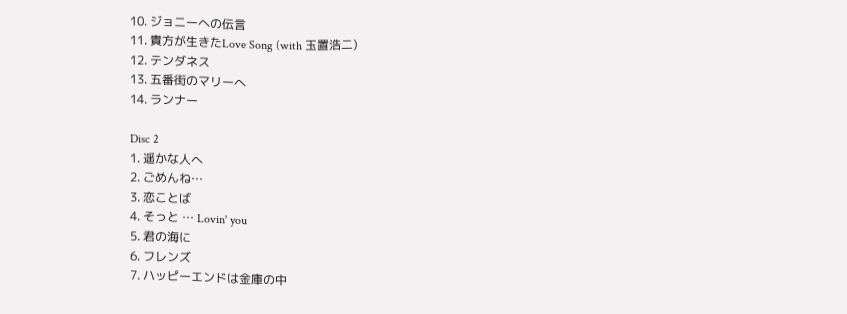10. ジョニーへの伝言
11. 貴方が生きたLove Song (with 玉置浩二)
12. テンダネス
13. 五番街のマリーへ
14. ランナー

Disc 2
1. 遥かな人へ
2. ごめんね…
3. 恋ことば
4. そっと … Lovin' you
5. 君の海に
6. フレンズ
7. ハッピーエンドは金庫の中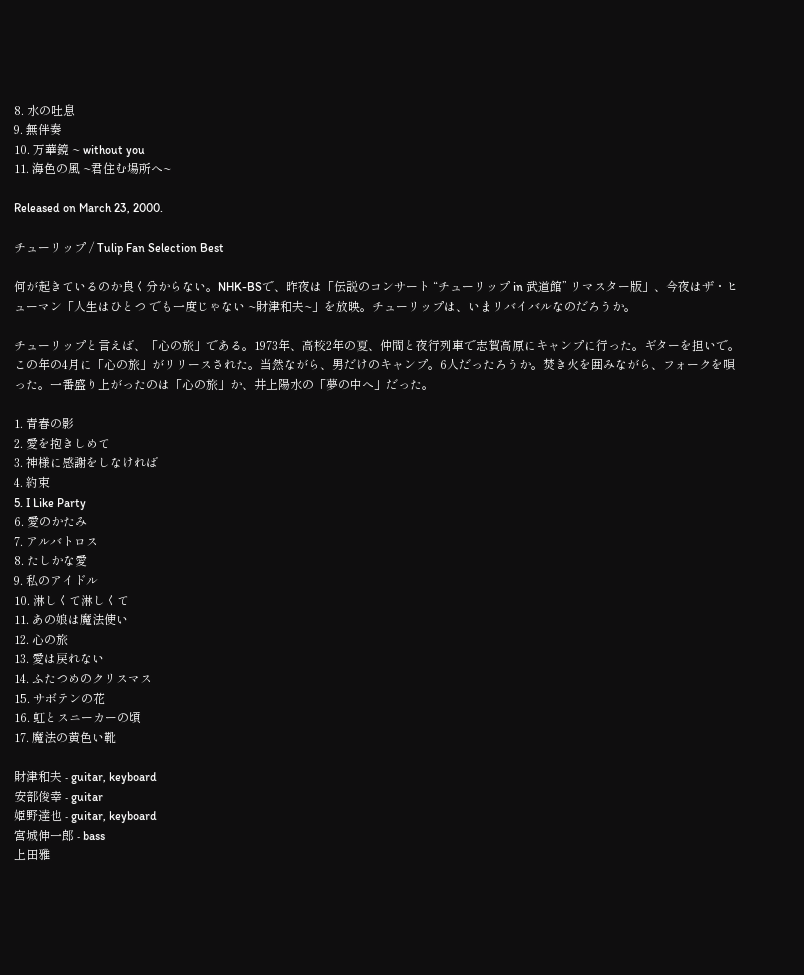8. 水の吐息
9. 無伴奏
10. 万華鏡 ~ without you
11. 海色の風 ~君住む場所へ~

Released on March 23, 2000.

チューリップ / Tulip Fan Selection Best

何が起きているのか良く分からない。NHK-BSで、昨夜は「伝説のコンサート “チューリップ in 武道館” リマスター版」、今夜はザ・ヒューマン「人生はひとつ でも一度じゃない ~財津和夫~」を放映。チューリップは、いまリバイバルなのだろうか。

チューリップと言えば、「心の旅」である。1973年、高校2年の夏、仲間と夜行列車で志賀高原にキャンプに行った。ギターを担いで。この年の4月に「心の旅」がリリースされた。当然ながら、男だけのキャンプ。6人だったろうか。焚き火を囲みながら、フォークを唄った。一番盛り上がったのは「心の旅」か、井上陽水の「夢の中へ」だった。

1. 青春の影
2. 愛を抱きしめて
3. 神様に感謝をしなければ
4. 約束
5. I Like Party
6. 愛のかたみ
7. アルバトロス
8. たしかな愛
9. 私のアイドル
10. 淋しくて淋しくて
11. あの娘は魔法使い
12. 心の旅
13. 愛は戻れない
14. ふたつめのクリスマス
15. サボテンの花
16. 虹とスニーカーの頃
17. 魔法の黄色い靴

財津和夫 - guitar, keyboard
安部俊幸 - guitar
姫野達也 - guitar, keyboard
宮城伸一郎 - bass
上田雅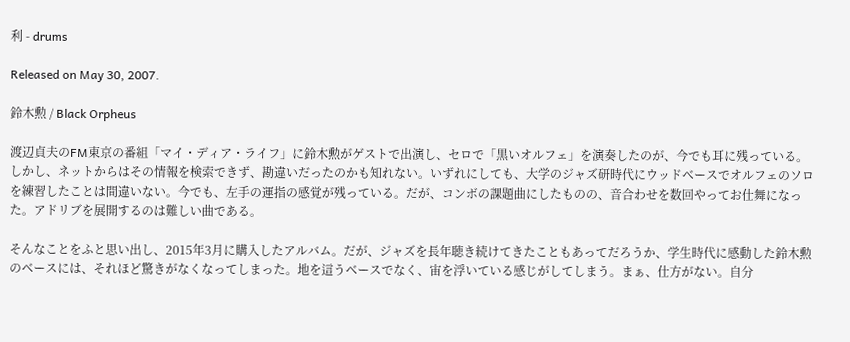利 - drums

Released on May 30, 2007.

鈴木勲 / Black Orpheus

渡辺貞夫のFM東京の番組「マイ・ディア・ライフ」に鈴木勲がゲストで出演し、セロで「黒いオルフェ」を演奏したのが、今でも耳に残っている。しかし、ネットからはその情報を検索できず、勘違いだったのかも知れない。いずれにしても、大学のジャズ研時代にウッドベースでオルフェのソロを練習したことは間違いない。今でも、左手の運指の感覚が残っている。だが、コンボの課題曲にしたものの、音合わせを数回やってお仕舞になった。アドリブを展開するのは難しい曲である。

そんなことをふと思い出し、2015年3月に購入したアルバム。だが、ジャズを長年聴き続けてきたこともあってだろうか、学生時代に感動した鈴木勲のベースには、それほど驚きがなくなってしまった。地を這うベースでなく、宙を浮いている感じがしてしまう。まぁ、仕方がない。自分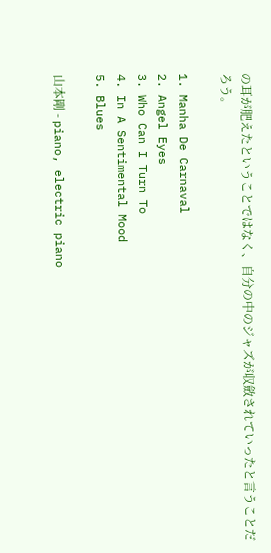の耳が肥えたということではなく、自分の中のジャズが収斂されていったと言うことだろう。

1. Manha De Carnaval
2. Angel Eyes
3. Who Can I Turn To
4. In A Sentimental Mood
5. Blues

山本剛 - piano, electric piano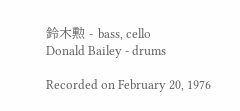鈴木勲 - bass, cello
Donald Bailey - drums

Recorded on February 20, 1976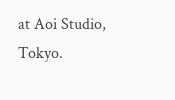at Aoi Studio, Tokyo.